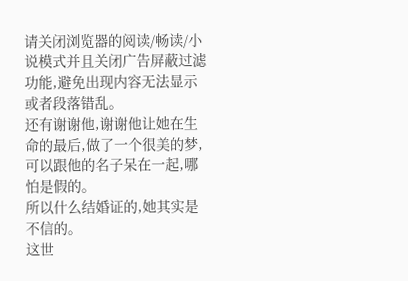请关闭浏览器的阅读/畅读/小说模式并且关闭广告屏蔽过滤功能,避免出现内容无法显示或者段落错乱。
还有谢谢他,谢谢他让她在生命的最后,做了一个很美的梦,可以跟他的名子呆在一起,哪怕是假的。
所以什么结婚证的,她其实是不信的。
这世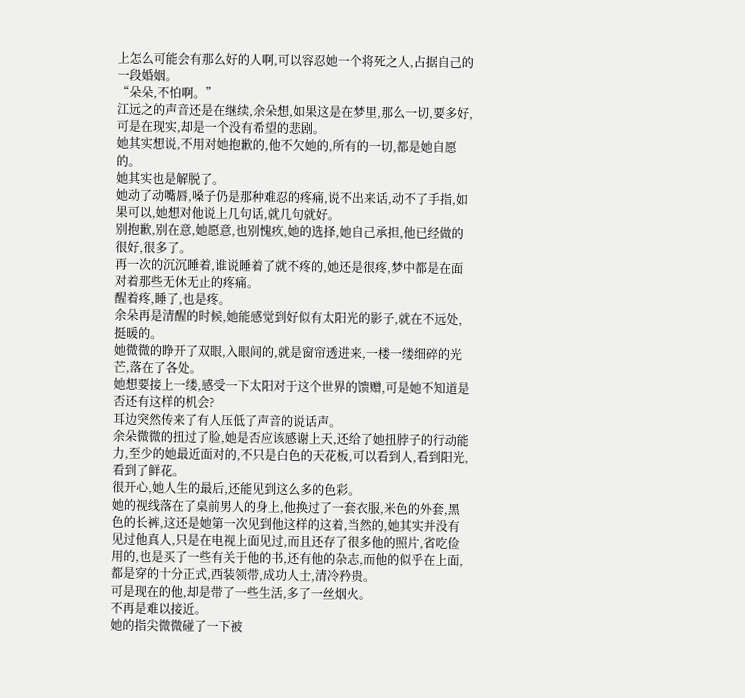上怎么可能会有那么好的人啊,可以容忍她一个将死之人,占据自己的一段婚姻。
“朵朵,不怕啊。”
江远之的声音还是在继续,余朵想,如果这是在梦里,那么一切,要多好,可是在现实,却是一个没有希望的悲剧。
她其实想说,不用对她抱歉的,他不欠她的,所有的一切,都是她自愿的。
她其实也是解脱了。
她动了动嘴唇,嗓子仍是那种难忍的疼痛,说不出来话,动不了手指,如果可以,她想对他说上几句话,就几句就好。
别抱歉,别在意,她愿意,也别愧疚,她的选择,她自己承担,他已经做的很好,很多了。
再一次的沉沉睡着,谁说睡着了就不疼的,她还是很疼,梦中都是在面对着那些无休无止的疼痛。
醒着疼,睡了,也是疼。
余朵再是清醒的时候,她能感觉到好似有太阳光的影子,就在不远处,挺暖的。
她微微的睁开了双眼,入眼间的,就是窗帘透进来,一楼一缕细碎的光芒,落在了各处。
她想要接上一缕,感受一下太阳对于这个世界的馈赠,可是她不知道是否还有这样的机会?
耳边突然传来了有人压低了声音的说话声。
余朵微微的扭过了脸,她是否应该感谢上天,还给了她扭脖子的行动能力,至少的她最近面对的,不只是白色的天花板,可以看到人,看到阳光,看到了鲜花。
很开心,她人生的最后,还能见到这么多的色彩。
她的视线落在了桌前男人的身上,他换过了一套衣服,米色的外套,黑色的长裤,这还是她第一次见到他这样的这着,当然的,她其实并没有见过他真人,只是在电视上面见过,而且还存了很多他的照片,省吃俭用的,也是买了一些有关于他的书,还有他的杂志,而他的似乎在上面,都是穿的十分正式,西装领带,成功人士,清冷矜贵。
可是现在的他,却是带了一些生活,多了一丝烟火。
不再是难以接近。
她的指尖微微碰了一下被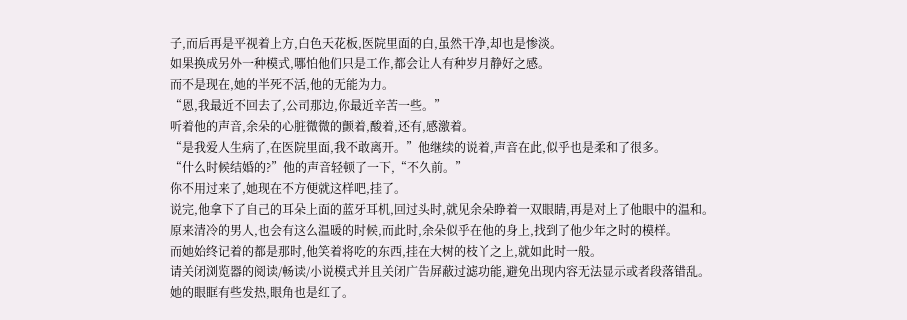子,而后再是平视着上方,白色天花板,医院里面的白,虽然干净,却也是惨淡。
如果换成另外一种模式,哪怕他们只是工作,都会让人有种岁月静好之感。
而不是现在,她的半死不活,他的无能为力。
“恩,我最近不回去了,公司那边,你最近辛苦一些。”
听着他的声音,余朵的心脏微微的颤着,酸着,还有,感激着。
“是我爱人生病了,在医院里面,我不敢离开。”他继续的说着,声音在此,似乎也是柔和了很多。
“什么时候结婚的?”他的声音轻顿了一下,“不久前。”
你不用过来了,她现在不方便就这样吧,挂了。
说完,他拿下了自己的耳朵上面的蓝牙耳机,回过头时,就见余朵睁着一双眼睛,再是对上了他眼中的温和。
原来清冷的男人,也会有这么温暖的时候,而此时,余朵似乎在他的身上,找到了他少年之时的模样。
而她始终记着的都是那时,他笑着将吃的东西,挂在大树的枝丫之上,就如此时一般。
请关闭浏览器的阅读/畅读/小说模式并且关闭广告屏蔽过滤功能,避免出现内容无法显示或者段落错乱。
她的眼眶有些发热,眼角也是红了。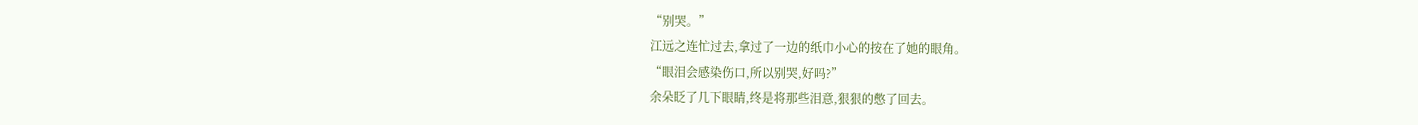“别哭。”
江远之连忙过去,拿过了一边的纸巾小心的按在了她的眼角。
“眼泪会感染伤口,所以别哭,好吗?”
余朵眨了几下眼睛,终是将那些泪意,狠狠的憋了回去。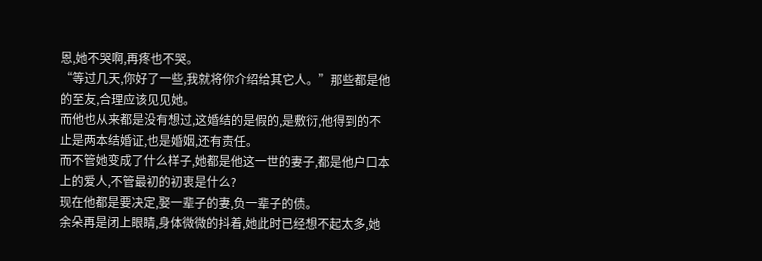恩,她不哭啊,再疼也不哭。
“等过几天,你好了一些,我就将你介绍给其它人。”那些都是他的至友,合理应该见见她。
而他也从来都是没有想过,这婚结的是假的,是敷衍,他得到的不止是两本结婚证,也是婚姻,还有责任。
而不管她变成了什么样子,她都是他这一世的妻子,都是他户口本上的爱人,不管最初的初衷是什么?
现在他都是要决定,娶一辈子的妻,负一辈子的债。
余朵再是闭上眼睛,身体微微的抖着,她此时已经想不起太多,她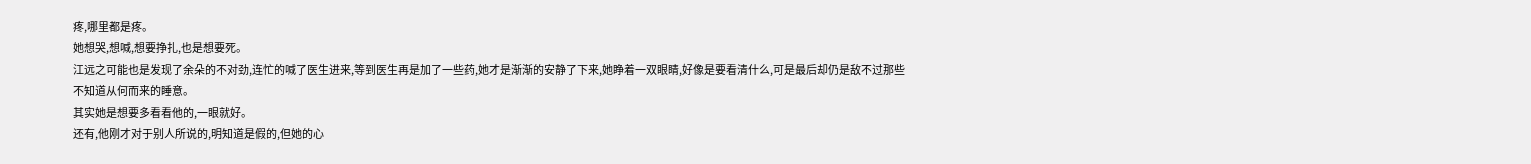疼,哪里都是疼。
她想哭,想喊,想要挣扎,也是想要死。
江远之可能也是发现了余朵的不对劲,连忙的喊了医生进来,等到医生再是加了一些药,她才是渐渐的安静了下来,她睁着一双眼睛,好像是要看清什么,可是最后却仍是敌不过那些不知道从何而来的睡意。
其实她是想要多看看他的,一眼就好。
还有,他刚才对于别人所说的,明知道是假的,但她的心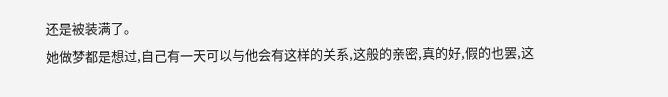还是被装满了。
她做梦都是想过,自己有一天可以与他会有这样的关系,这般的亲密,真的好,假的也罢,这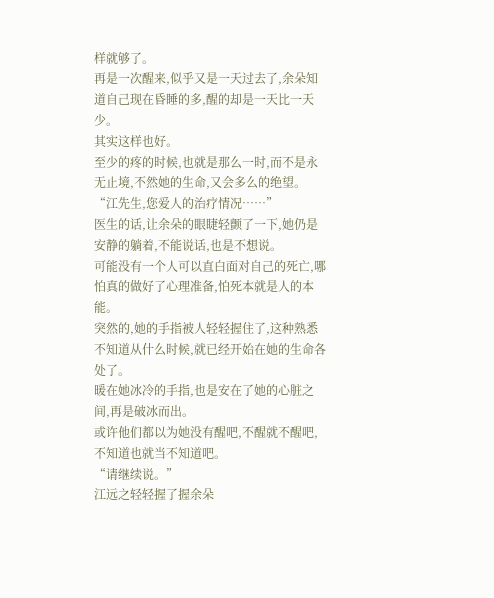样就够了。
再是一次醒来,似乎又是一天过去了,余朵知道自己现在昏睡的多,醒的却是一天比一天少。
其实这样也好。
至少的疼的时候,也就是那么一时,而不是永无止境,不然她的生命,又会多么的绝望。
“江先生,您爱人的治疗情况……”
医生的话,让余朵的眼睫轻颤了一下,她仍是安静的躺着,不能说话,也是不想说。
可能没有一个人可以直白面对自己的死亡,哪怕真的做好了心理准备,怕死本就是人的本能。
突然的,她的手指被人轻轻握住了,这种熟悉不知道从什么时候,就已经开始在她的生命各处了。
暖在她冰冷的手指,也是安在了她的心脏之间,再是破冰而出。
或许他们都以为她没有醒吧,不醒就不醒吧,不知道也就当不知道吧。
“请继续说。”
江远之轻轻握了握余朵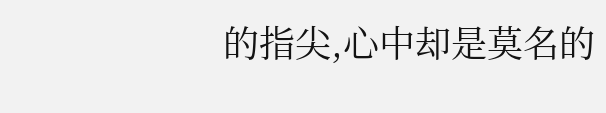的指尖,心中却是莫名的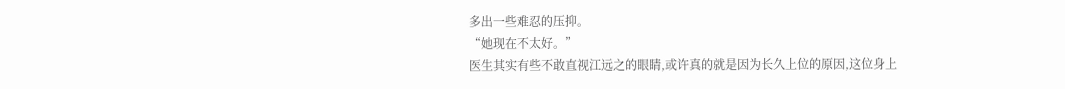多出一些难忍的压抑。
“她现在不太好。”
医生其实有些不敢直视江远之的眼睛,或许真的就是因为长久上位的原因,这位身上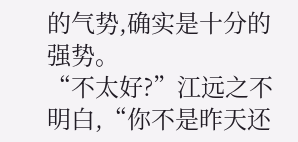的气势,确实是十分的强势。
“不太好?”江远之不明白,“你不是昨天还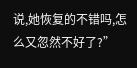说,她恢复的不错吗,怎么又忽然不好了?”